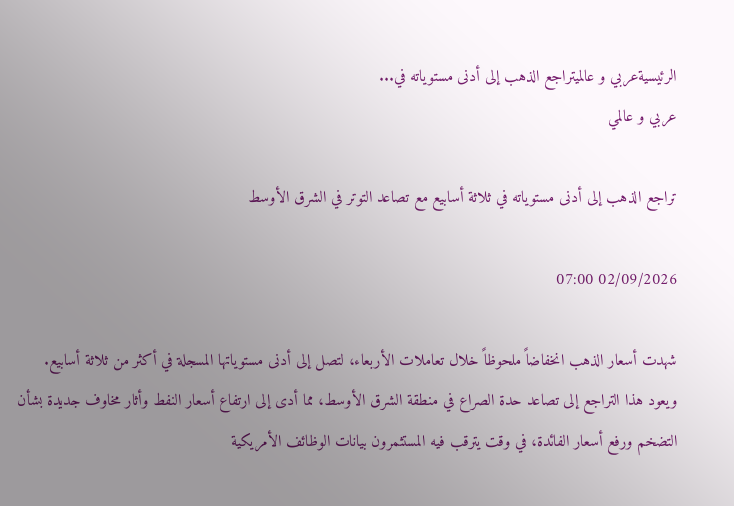الرئيسيةعربي و عالميتراجع الذهب إلى أدنى مستوياته في...
عربي و عالمي

تراجع الذهب إلى أدنى مستوياته في ثلاثة أسابيع مع تصاعد التوتر في الشرق الأوسط

02/09/2026 07:00

شهدت أسعار الذهب انخفاضاً ملحوظاً خلال تعاملات الأربعاء، لتصل إلى أدنى مستوياتها المسجلة في أكثر من ثلاثة أسابيع. ويعود هذا التراجع إلى تصاعد حدة الصراع في منطقة الشرق الأوسط، مما أدى إلى ارتفاع أسعار النفط وأثار مخاوف جديدة بشأن التضخم ورفع أسعار الفائدة، في وقت يترقب فيه المستثمرون بيانات الوظائف الأمريكية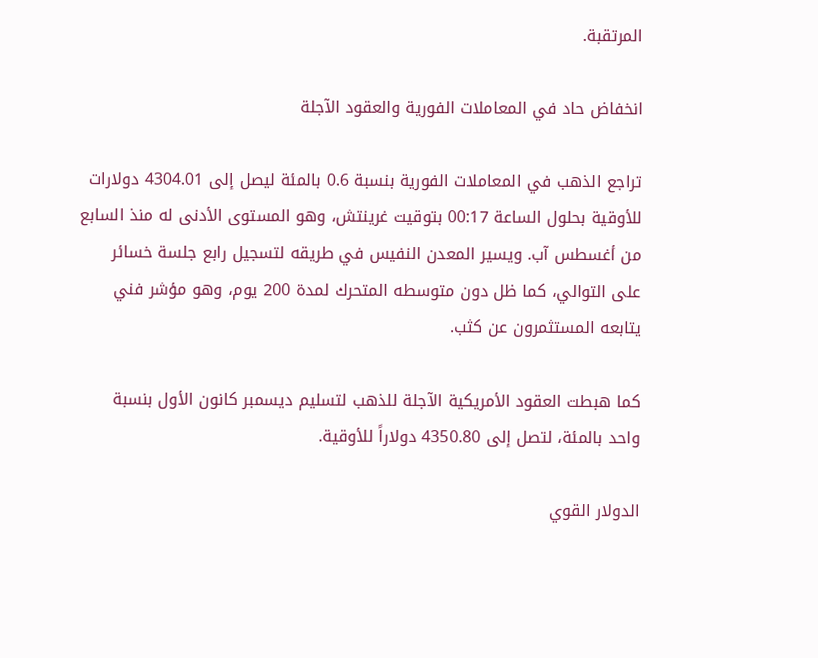المرتقبة.

انخفاض حاد في المعاملات الفورية والعقود الآجلة

تراجع الذهب في المعاملات الفورية بنسبة 0.6 بالمئة ليصل إلى 4304.01 دولارات للأوقية بحلول الساعة 00:17 بتوقيت غرينتش، وهو المستوى الأدنى له منذ السابع من أغسطس آب. ويسير المعدن النفيس في طريقه لتسجيل رابع جلسة خسائر على التوالي، كما ظل دون متوسطه المتحرك لمدة 200 يوم، وهو مؤشر فني يتابعه المستثمرون عن كثب.

كما هبطت العقود الأمريكية الآجلة للذهب لتسليم ديسمبر كانون الأول بنسبة واحد بالمئة، لتصل إلى 4350.80 دولاراً للأوقية.

الدولار القوي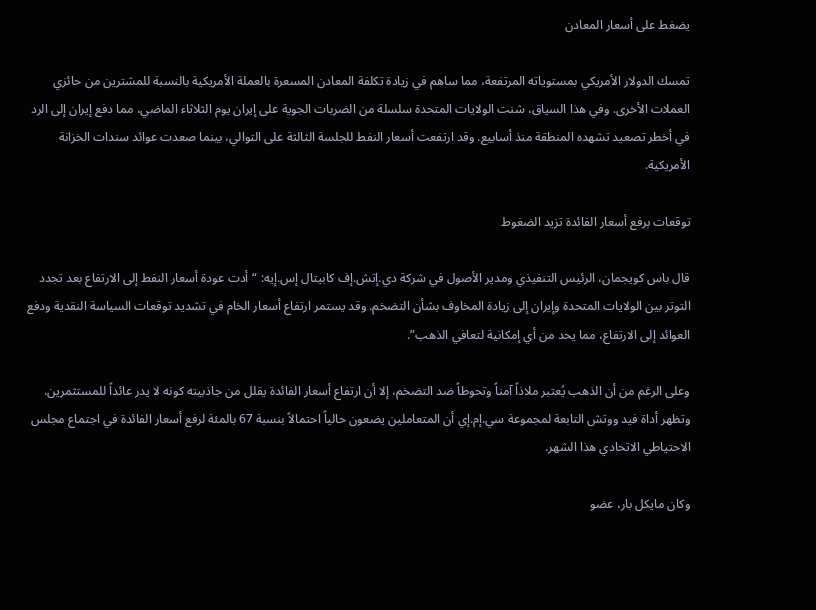يضغط على أسعار المعادن

تمسك الدولار الأمريكي بمستوياته المرتفعة، مما ساهم في زيادة تكلفة المعادن المسعرة بالعملة الأمريكية بالنسبة للمشترين من حائزي العملات الأخرى. وفي هذا السياق، شنت الولايات المتحدة سلسلة من الضربات الجوية على إيران يوم الثلاثاء الماضي، مما دفع إيران إلى الرد في أخطر تصعيد تشهده المنطقة منذ أسابيع. وقد ارتفعت أسعار النفط للجلسة الثالثة على التوالي، بينما صعدت عوائد سندات الخزانة الأمريكية.

توقعات برفع أسعار الفائدة تزيد الضغوط

قال باس كويجمان، الرئيس التنفيذي ومدير الأصول في شركة دي.إتش.إف كابيتال إس.إيه: “أدت عودة أسعار النفط إلى الارتفاع بعد تجدد التوتر بين الولايات المتحدة وإيران إلى زيادة المخاوف بشأن التضخم. وقد يستمر ارتفاع أسعار الخام في تشديد توقعات السياسة النقدية ودفع العوائد إلى الارتفاع، مما يحد من أي إمكانية لتعافي الذهب”.

وعلى الرغم من أن الذهب يُعتبر ملاذاً آمناً وتحوطاً ضد التضخم، إلا أن ارتفاع أسعار الفائدة يقلل من جاذبيته كونه لا يدر عائداً للمستثمرين. وتظهر أداة فيد ووتش التابعة لمجموعة سي.إم.إي أن المتعاملين يضعون حالياً احتمالاً بنسبة 67 بالمئة لرفع أسعار الفائدة في اجتماع مجلس الاحتياطي الاتحادي هذا الشهر.

وكان مايكل بار، عضو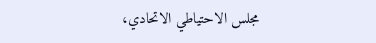مجلس الاحتياطي الاتحادي،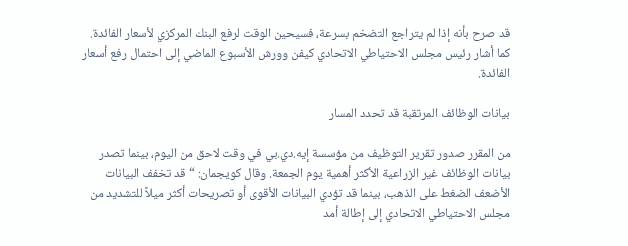قد صرح بأنه إذا لم يتراجع التضخم بسرعة، فسيحين الوقت لرفع البنك المركزي لأسعار الفائدة. كما أشار رئيس مجلس الاحتياطي الاتحادي كيفن وورش الأسبوع الماضي إلى احتمال رفع أسعار الفائدة.

بيانات الوظائف المرتقبة قد تحدد المسار

من المقرر صدور تقرير التوظيف من مؤسسة إيه.دي.بي في وقت لاحق من اليوم، بينما تصدر بيانات الوظائف غير الزراعية الأكثر أهمية يوم الجمعة. وقال كويجمان: “قد تخفف البيانات الأضعف الضغط على الذهب، بينما قد تؤدي البيانات الأقوى أو تصريحات أكثر ميلاً للتشديد من مجلس الاحتياطي الاتحادي إلى إطالة أمد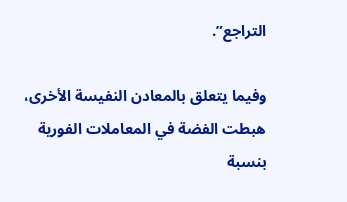التراجع”.

وفيما يتعلق بالمعادن النفيسة الأخرى، هبطت الفضة في المعاملات الفورية بنسبة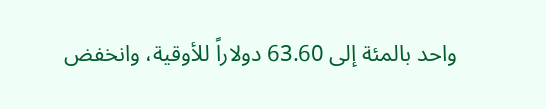واحد بالمئة إلى 63.60 دولاراً للأوقية، وانخفض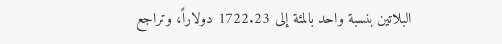البلاتين بنسبة واحد بالمئة إلى 1722.23 دولاراً، وتراجع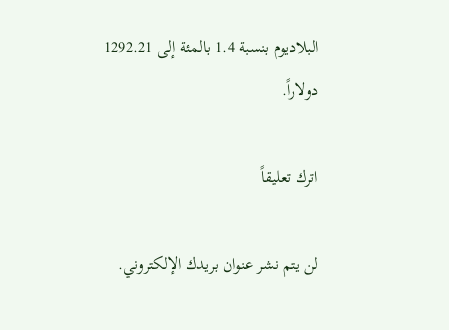البلاديوم بنسبة 1.4 بالمئة إلى 1292.21 دولاراً.

اترك تعليقاً

لن يتم نشر عنوان بريدك الإلكتروني.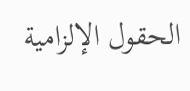الحقول الإلزامية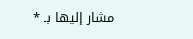مشار إليها بـ *